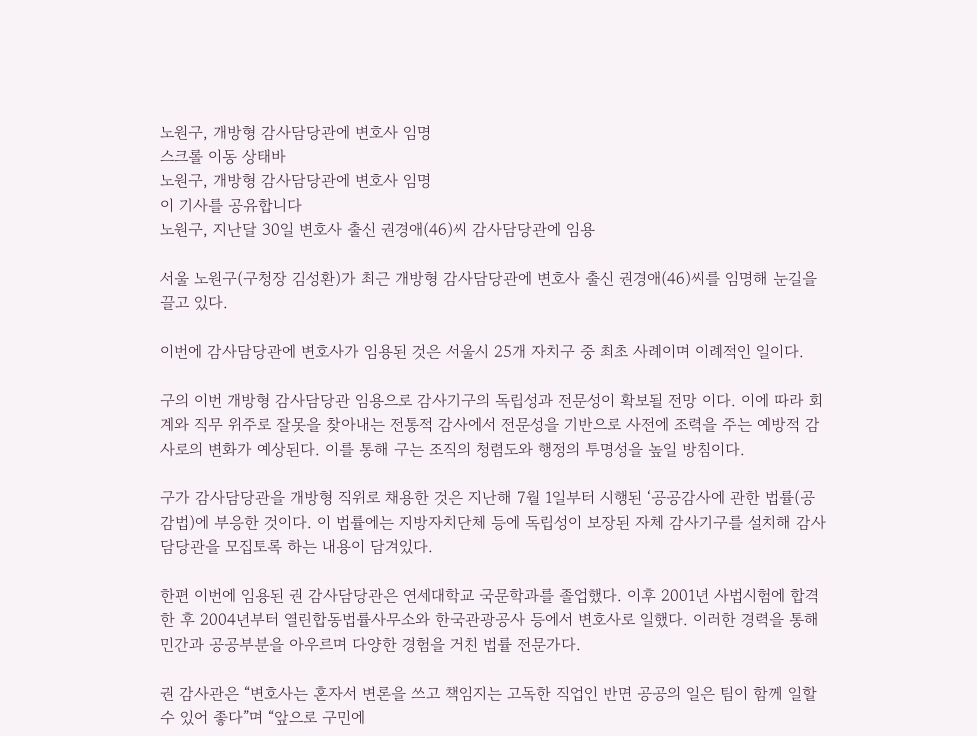노원구, 개방형 감사담당관에 변호사 임명
스크롤 이동 상태바
노원구, 개방형 감사담당관에 변호사 임명
이 기사를 공유합니다
노원구, 지난달 30일 변호사 출신 권경애(46)씨 감사담당관에 임용

서울 노원구(구청장 김성환)가 최근 개방형 감사담당관에 변호사 출신 권경애(46)씨를 임명해 눈길을 끌고 있다.

이번에 감사담당관에 변호사가 임용된 것은 서울시 25개 자치구 중 최초 사례이며 이례적인 일이다.

구의 이번 개방형 감사담당관 임용으로 감사기구의 독립성과 전문성이 확보될 전망 이다. 이에 따라 회계와 직무 위주로 잘못을 찾아내는 전통적 감사에서 전문성을 기반으로 사전에 조력을 주는 예방적 감사로의 변화가 예상된다. 이를 통해 구는 조직의 청렴도와 행정의 투명성을 높일 방침이다.

구가 감사담당관을 개방형 직위로 채용한 것은 지난해 7월 1일부터 시행된 ‘공공감사에 관한 법률(공감법)에 부응한 것이다. 이 법률에는 지방자치단체 등에 독립성이 보장된 자체 감사기구를 설치해 감사담당관을 모집토록 하는 내용이 담겨있다.

한편 이번에 임용된 권 감사담당관은 연세대학교 국문학과를 졸업했다. 이후 2001년 사법시험에 합격한 후 2004년부터 열린합동법률사무소와 한국관광공사 등에서 변호사로 일했다. 이러한 경력을 통해 민간과 공공부분을 아우르며 다양한 경험을 거친 법률 전문가다.

권 감사관은 “변호사는 혼자서 변론을 쓰고 책임지는 고독한 직업인 반면 공공의 일은 팀이 함께 일할 수 있어 좋다”며 “앞으로 구민에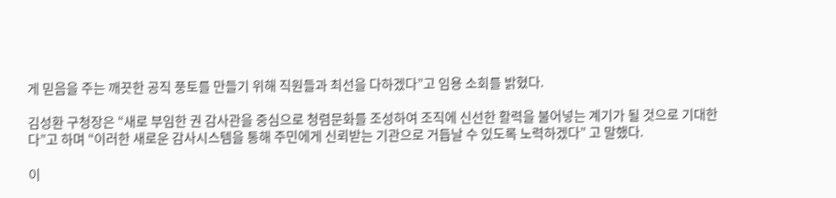게 믿음을 주는 깨끗한 공직 풍토를 만들기 위해 직원들과 최선을 다하겠다”고 임용 소회를 밝혔다.

김성환 구청장은 “새로 부임한 권 감사관을 중심으로 청렴문화를 조성하여 조직에 신선한 활력을 불어넣는 계기가 될 것으로 기대한다”고 하며 “이러한 새로운 감사시스템을 통해 주민에게 신뢰받는 기관으로 거듭날 수 있도록 노력하겠다” 고 말했다.

이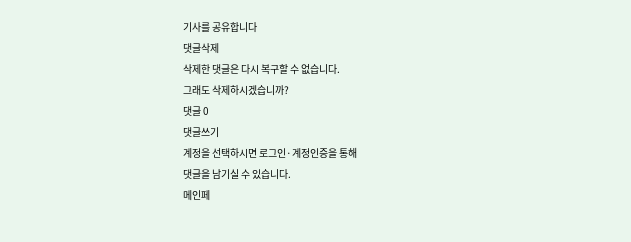기사를 공유합니다
댓글삭제
삭제한 댓글은 다시 복구할 수 없습니다.
그래도 삭제하시겠습니까?
댓글 0
댓글쓰기
계정을 선택하시면 로그인·계정인증을 통해
댓글을 남기실 수 있습니다.
메인페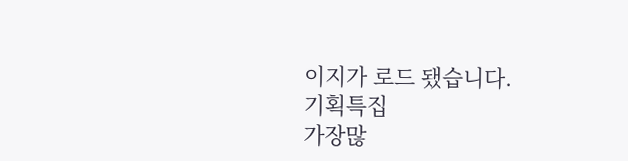이지가 로드 됐습니다.
기획특집
가장많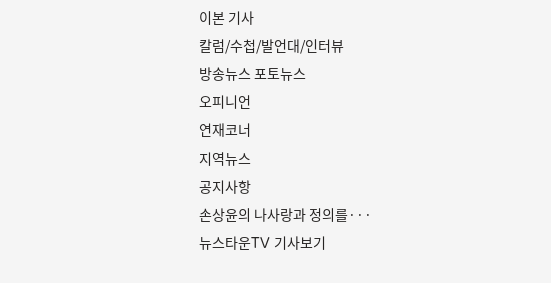이본 기사
칼럼/수첩/발언대/인터뷰
방송뉴스 포토뉴스
오피니언
연재코너
지역뉴스
공지사항
손상윤의 나사랑과 정의를···
뉴스타운TV 기사보기